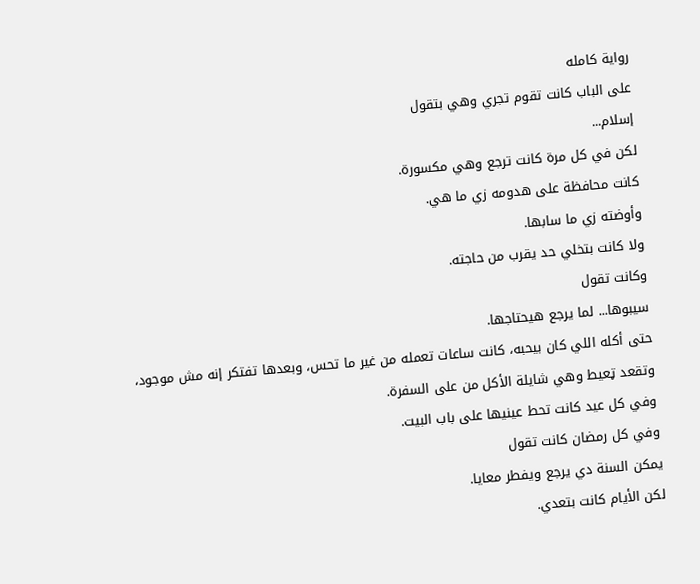رواية كامله
على الباب كانت تقوم تجري وهي بتقول
إسلام...
لكن في كل مرة كانت ترجع وهي مکسورة.
كانت محافظة على هدومه زي ما هي.
وأوضته زي ما سابها.
ولا كانت بتخلي حد يقرب من حاجته.
وكانت تقول
سيبوها... لما يرجع هيحتاجها.
حتى أكله اللي كان بيحبه، كانت ساعات تعمله من غير ما تحس، وبعدها تفتكر إنه مش موجود، وتقعد ټعيط وهي شايلة الأكل من على السفرة.
وفي كل عيد كانت تحط عينيها على باب البيت.
وفي كل رمضان كانت تقول
يمكن السنة دي يرجع ويفطر معايا.
لكن الأيام كانت بتعدي.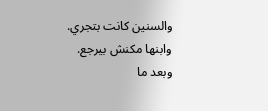والسنين كانت بتجري.
وابنها مكنش بيرجع.
وبعد ما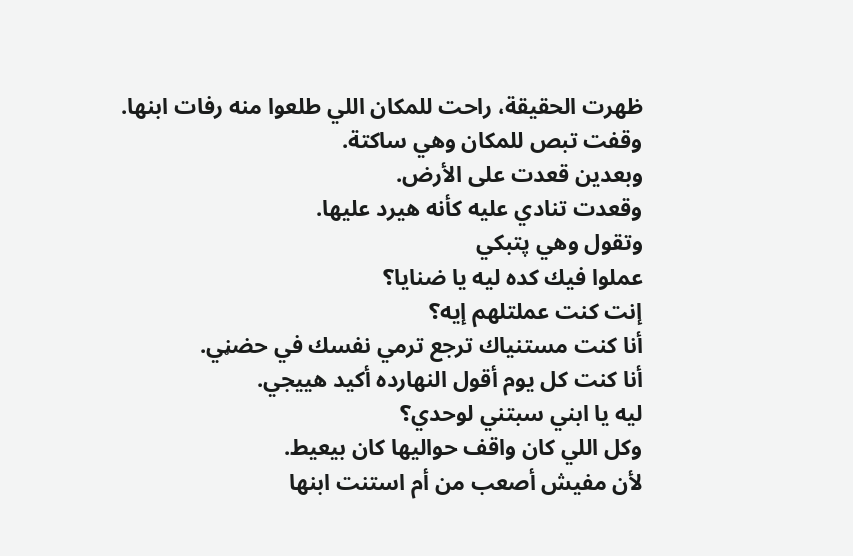ظهرت الحقيقة، راحت للمكان اللي طلعوا منه رفات ابنها.
وقفت تبص للمكان وهي ساكتة.
وبعدين قعدت على الأرض.
وقعدت تنادي عليه كأنه هيرد عليها.
وتقول وهي پتبكي
عملوا فيك كده ليه يا ضنايا؟
إنت كنت عملتلهم إيه؟
أنا كنت مستنياك ترجع ترمي نفسك في حضڼي.
أنا كنت كل يوم أقول النهارده أكيد هييجي.
ليه يا ابني سبتني لوحدي؟
وكل اللي كان واقف حواليها كان بيعيط.
لأن مفيش أصعب من أم استنت ابنها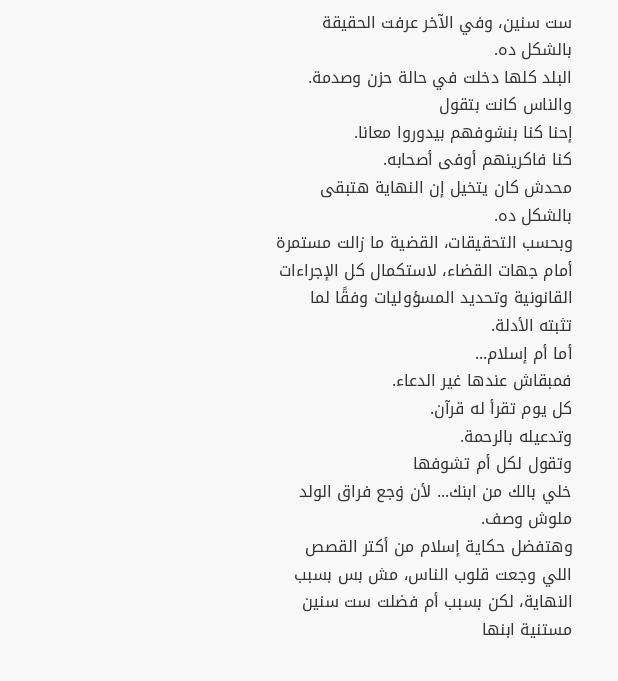ست سنين، وفي الآخر عرفت الحقيقة بالشكل ده.
البلد كلها دخلت في حالة حزن وصدمة.
والناس كانت بتقول
إحنا كنا بنشوفهم بيدوروا معانا.
كنا فاكرينهم أوفى أصحابه.
محدش كان يتخيل إن النهاية هتبقى بالشكل ده.
وبحسب التحقيقات، القضية ما زالت مستمرة أمام جهات القضاء، لاستكمال كل الإجراءات القانونية وتحديد المسؤوليات وفقًا لما تثبته الأدلة.
أما أم إسلام...
فمبقاش عندها غير الدعاء.
كل يوم تقرأ له قرآن.
وتدعيله بالرحمة.
وتقول لكل أم تشوفها
خلي بالك من ابنك... لأن ۏجع فراق الولد ملوش وصف.
وهتفضل حكاية إسلام من أكتر القصص اللي وجعت قلوب الناس، مش بس بسبب النهاية، لكن بسبب أم فضلت ست سنين مستنية ابنها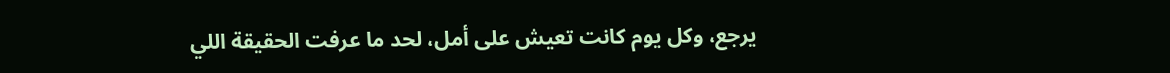يرجع، وكل يوم كانت تعيش على أمل، لحد ما عرفت الحقيقة اللي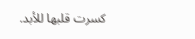كسرت قلبها للأبد.